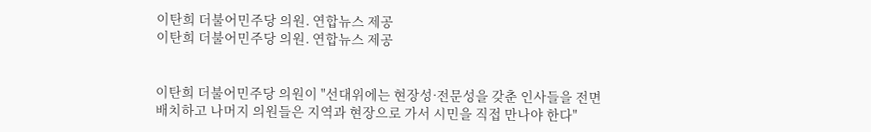이탄희 더불어민주당 의원. 연합뉴스 제공
이탄희 더불어민주당 의원. 연합뉴스 제공


이탄희 더불어민주당 의원이 "선대위에는 현장성·전문성을 갖춘 인사들을 전면배치하고 나머지 의원들은 지역과 현장으로 가서 시민을 직접 만나야 한다"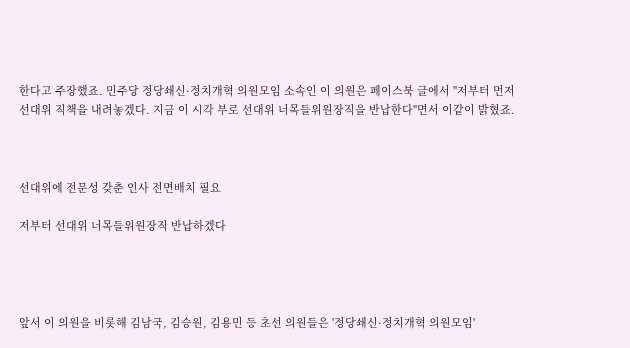한다고 주장했죠. 민주당 정당쇄신·정치개혁 의원모임 소속인 이 의원은 페이스북 글에서 "저부터 먼저 선대위 직책을 내려놓겠다. 지금 이 시각 부로 선대위 너목들위원장직을 반납한다"면서 이같이 밝혔죠.



선대위에 전문성 갖춘 인사 전면배치 필요

저부터 선대위 너목들위원장직 반납하겠다




앞서 이 의원을 비롯해 김남국, 김승원, 김용민 등 초선 의원들은 '정당쇄신·정치개혁 의원모임'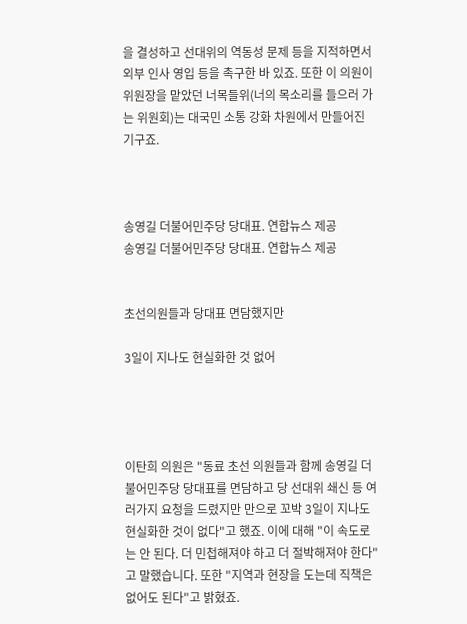을 결성하고 선대위의 역동성 문제 등을 지적하면서 외부 인사 영입 등을 촉구한 바 있죠. 또한 이 의원이 위원장을 맡았던 너목들위(너의 목소리를 들으러 가는 위원회)는 대국민 소통 강화 차원에서 만들어진 기구죠.



송영길 더불어민주당 당대표. 연합뉴스 제공
송영길 더불어민주당 당대표. 연합뉴스 제공


초선의원들과 당대표 면담했지만

3일이 지나도 현실화한 것 없어




이탄희 의원은 "동료 초선 의원들과 함께 송영길 더불어민주당 당대표를 면담하고 당 선대위 쇄신 등 여러가지 요청을 드렸지만 만으로 꼬박 3일이 지나도 현실화한 것이 없다"고 했죠. 이에 대해 "이 속도로는 안 된다. 더 민첩해져야 하고 더 절박해져야 한다"고 말했습니다. 또한 "지역과 현장을 도는데 직책은 없어도 된다"고 밝혔죠.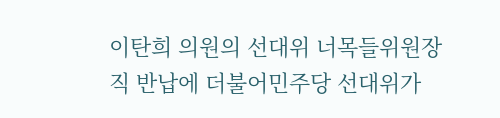이탄희 의원의 선대위 너목들위원장직 반납에 더불어민주당 선대위가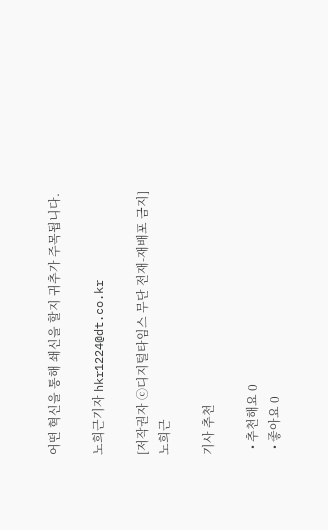어떤 혁신을 통해 쇄신을 할지 귀추가 주목됩니다.

노희근기자 hkr1224@dt.co.kr

[저작권자 ⓒ디지털타임스 무단 전재-재배포 금지]
노희근

기사 추천

  • 추천해요 0
  • 좋아요 0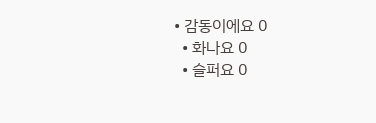• 감동이에요 0
  • 화나요 0
  • 슬퍼요 0